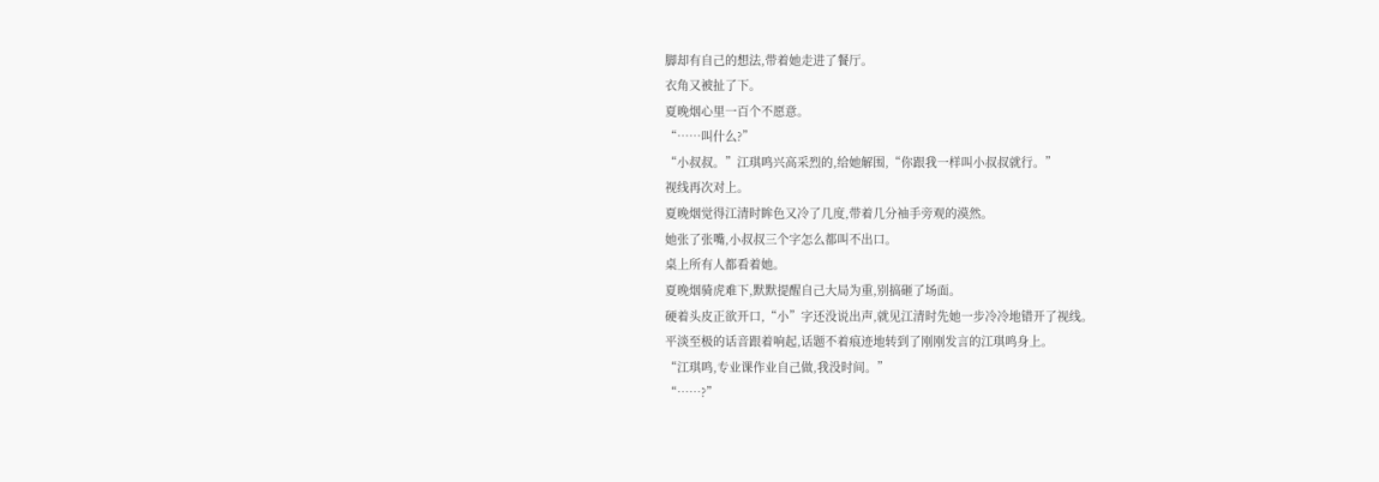脚却有自己的想法,带着她走进了餐厅。
衣角又被扯了下。
夏晚烟心里一百个不愿意。
“……叫什么?”
“小叔叔。”江琪鸣兴高采烈的,给她解围,“你跟我一样叫小叔叔就行。”
视线再次对上。
夏晚烟觉得江清时眸色又冷了几度,带着几分袖手旁观的漠然。
她张了张嘴,小叔叔三个字怎么都叫不出口。
桌上所有人都看着她。
夏晚烟骑虎难下,默默提醒自己大局为重,别搞砸了场面。
硬着头皮正欲开口,“小”字还没说出声,就见江清时先她一步冷冷地错开了视线。
平淡至极的话音跟着响起,话题不着痕迹地转到了刚刚发言的江琪鸣身上。
“江琪鸣,专业课作业自己做,我没时间。”
“……?”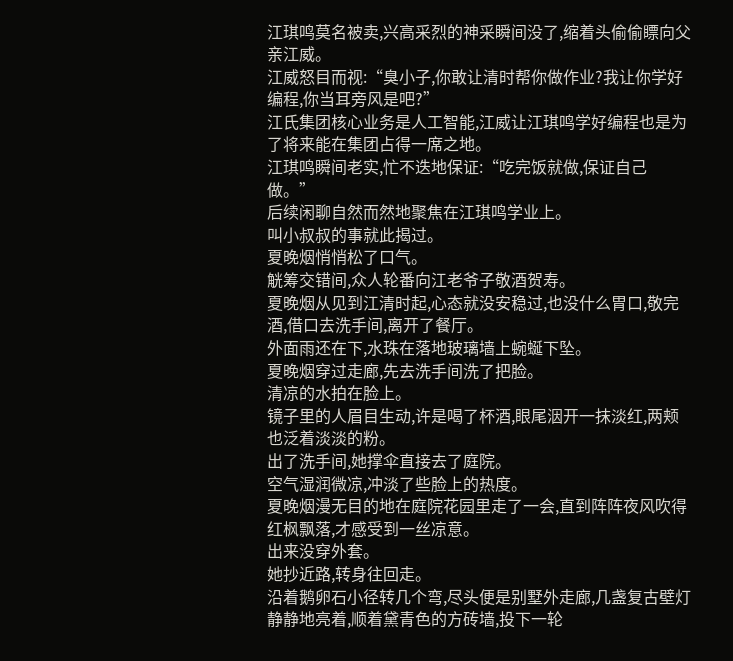江琪鸣莫名被卖,兴高采烈的神采瞬间没了,缩着头偷偷瞟向父亲江威。
江威怒目而视:“臭小子,你敢让清时帮你做作业?我让你学好编程,你当耳旁风是吧?”
江氏集团核心业务是人工智能,江威让江琪鸣学好编程也是为了将来能在集团占得一席之地。
江琪鸣瞬间老实,忙不迭地保证:“吃完饭就做,保证自己做。”
后续闲聊自然而然地聚焦在江琪鸣学业上。
叫小叔叔的事就此揭过。
夏晚烟悄悄松了口气。
觥筹交错间,众人轮番向江老爷子敬酒贺寿。
夏晚烟从见到江清时起,心态就没安稳过,也没什么胃口,敬完酒,借口去洗手间,离开了餐厅。
外面雨还在下,水珠在落地玻璃墙上蜿蜒下坠。
夏晚烟穿过走廊,先去洗手间洗了把脸。
清凉的水拍在脸上。
镜子里的人眉目生动,许是喝了杯酒,眼尾洇开一抹淡红,两颊也泛着淡淡的粉。
出了洗手间,她撑伞直接去了庭院。
空气湿润微凉,冲淡了些脸上的热度。
夏晚烟漫无目的地在庭院花园里走了一会,直到阵阵夜风吹得红枫飘落,才感受到一丝凉意。
出来没穿外套。
她抄近路,转身往回走。
沿着鹅卵石小径转几个弯,尽头便是别墅外走廊,几盏复古壁灯静静地亮着,顺着黛青色的方砖墙,投下一轮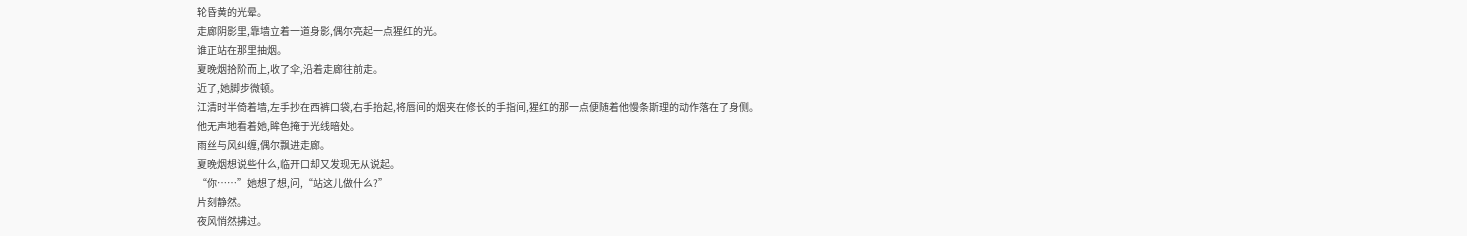轮昏黄的光晕。
走廊阴影里,靠墙立着一道身影,偶尔亮起一点猩红的光。
谁正站在那里抽烟。
夏晚烟拾阶而上,收了伞,沿着走廊往前走。
近了,她脚步微顿。
江清时半倚着墙,左手抄在西裤口袋,右手抬起,将唇间的烟夹在修长的手指间,猩红的那一点便随着他慢条斯理的动作落在了身侧。
他无声地看着她,眸色掩于光线暗处。
雨丝与风纠缠,偶尔飘进走廊。
夏晚烟想说些什么,临开口却又发现无从说起。
“你……”她想了想,问,“站这儿做什么?”
片刻静然。
夜风悄然拂过。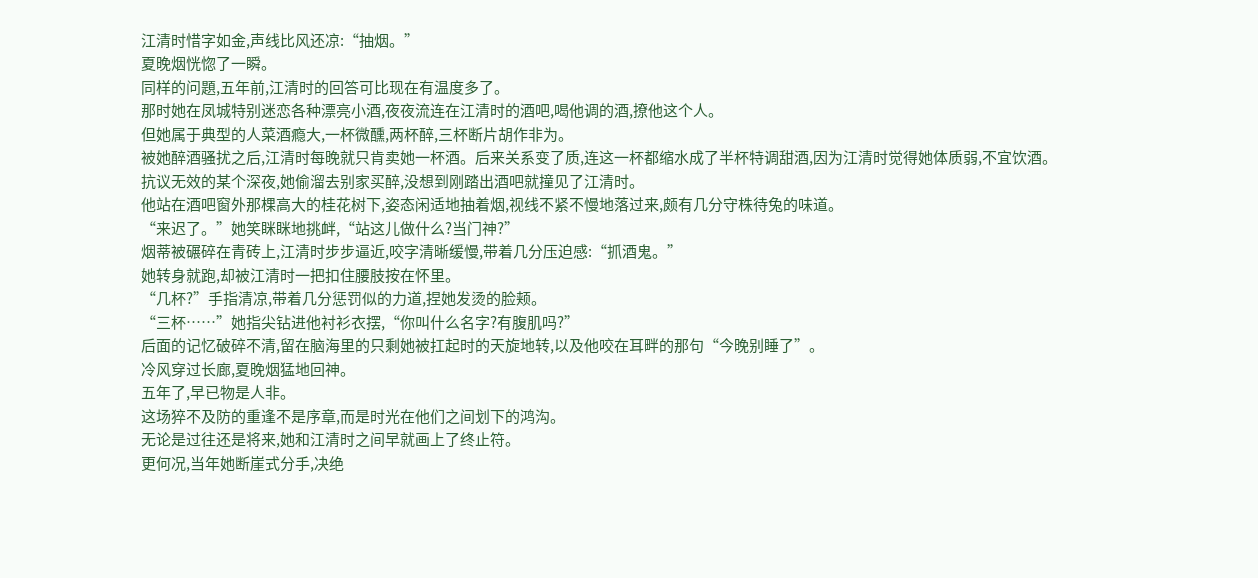江清时惜字如金,声线比风还凉:“抽烟。”
夏晚烟恍惚了一瞬。
同样的问題,五年前,江清时的回答可比现在有温度多了。
那时她在凤城特别迷恋各种漂亮小酒,夜夜流连在江清时的酒吧,喝他调的酒,撩他这个人。
但她属于典型的人菜酒瘾大,一杯微醺,两杯醉,三杯断片胡作非为。
被她醉酒骚扰之后,江清时每晚就只肯卖她一杯酒。后来关系变了质,连这一杯都缩水成了半杯特调甜酒,因为江清时觉得她体质弱,不宜饮酒。
抗议无效的某个深夜,她偷溜去别家买醉,没想到刚踏出酒吧就撞见了江清时。
他站在酒吧窗外那棵高大的桂花树下,姿态闲适地抽着烟,视线不紧不慢地落过来,颇有几分守株待兔的味道。
“来迟了。”她笑眯眯地挑衅,“站这儿做什么?当门神?”
烟蒂被碾碎在青砖上,江清时步步逼近,咬字清晰缓慢,带着几分压迫感:“抓酒鬼。”
她转身就跑,却被江清时一把扣住腰肢按在怀里。
“几杯?”手指清凉,带着几分惩罚似的力道,捏她发烫的脸颊。
“三杯……”她指尖钻进他衬衫衣摆,“你叫什么名字?有腹肌吗?”
后面的记忆破碎不清,留在脑海里的只剩她被扛起时的天旋地转,以及他咬在耳畔的那句“今晚别睡了”。
冷风穿过长廊,夏晚烟猛地回神。
五年了,早已物是人非。
这场猝不及防的重逢不是序章,而是时光在他们之间划下的鸿沟。
无论是过往还是将来,她和江清时之间早就画上了终止符。
更何况,当年她断崖式分手,决绝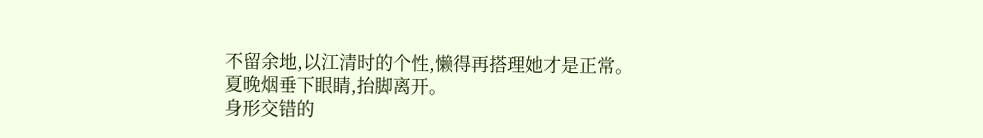不留余地,以江清时的个性,懒得再搭理她才是正常。
夏晚烟垂下眼睛,抬脚离开。
身形交错的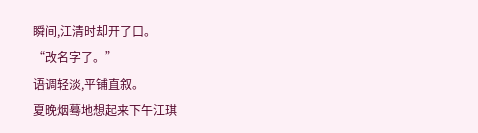瞬间,江清时却开了口。
“改名字了。”
语调轻淡,平铺直叙。
夏晚烟蓦地想起来下午江琪